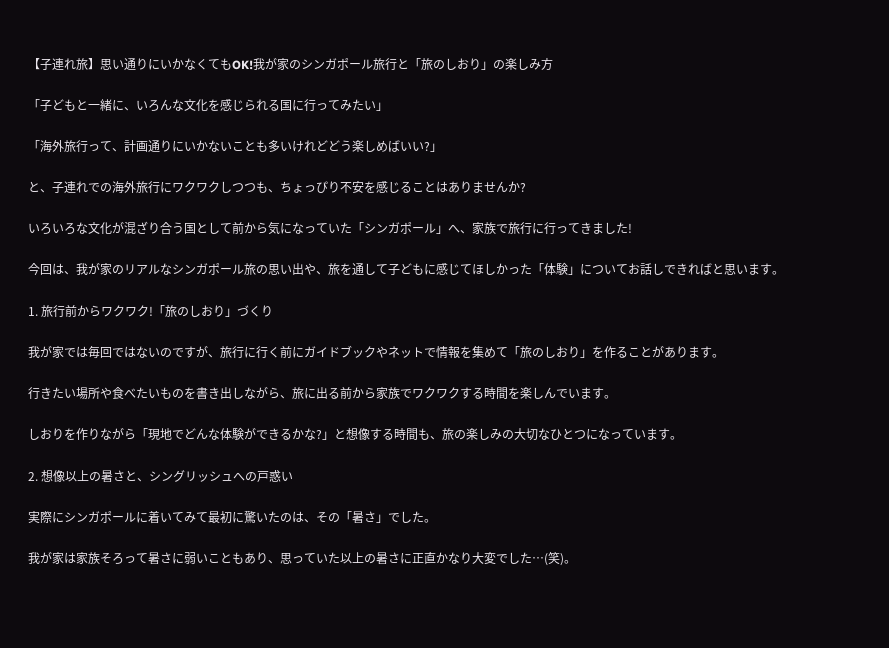【子連れ旅】思い通りにいかなくてもOK!我が家のシンガポール旅行と「旅のしおり」の楽しみ方

「子どもと一緒に、いろんな文化を感じられる国に行ってみたい」

「海外旅行って、計画通りにいかないことも多いけれどどう楽しめばいい?」

と、子連れでの海外旅行にワクワクしつつも、ちょっぴり不安を感じることはありませんか?

いろいろな文化が混ざり合う国として前から気になっていた「シンガポール」へ、家族で旅行に行ってきました!

今回は、我が家のリアルなシンガポール旅の思い出や、旅を通して子どもに感じてほしかった「体験」についてお話しできればと思います。

1. 旅行前からワクワク!「旅のしおり」づくり

我が家では毎回ではないのですが、旅行に行く前にガイドブックやネットで情報を集めて「旅のしおり」を作ることがあります。

行きたい場所や食べたいものを書き出しながら、旅に出る前から家族でワクワクする時間を楽しんでいます。

しおりを作りながら「現地でどんな体験ができるかな?」と想像する時間も、旅の楽しみの大切なひとつになっています。

2. 想像以上の暑さと、シングリッシュへの戸惑い

実際にシンガポールに着いてみて最初に驚いたのは、その「暑さ」でした。

我が家は家族そろって暑さに弱いこともあり、思っていた以上の暑さに正直かなり大変でした…(笑)。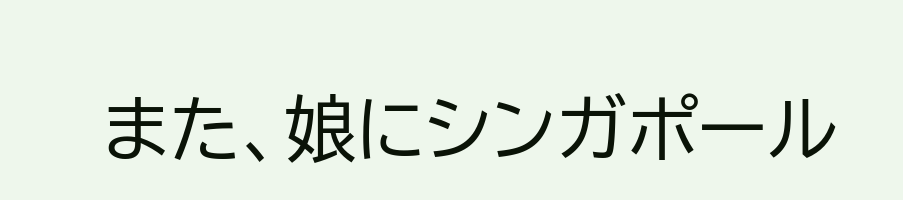また、娘にシンガポール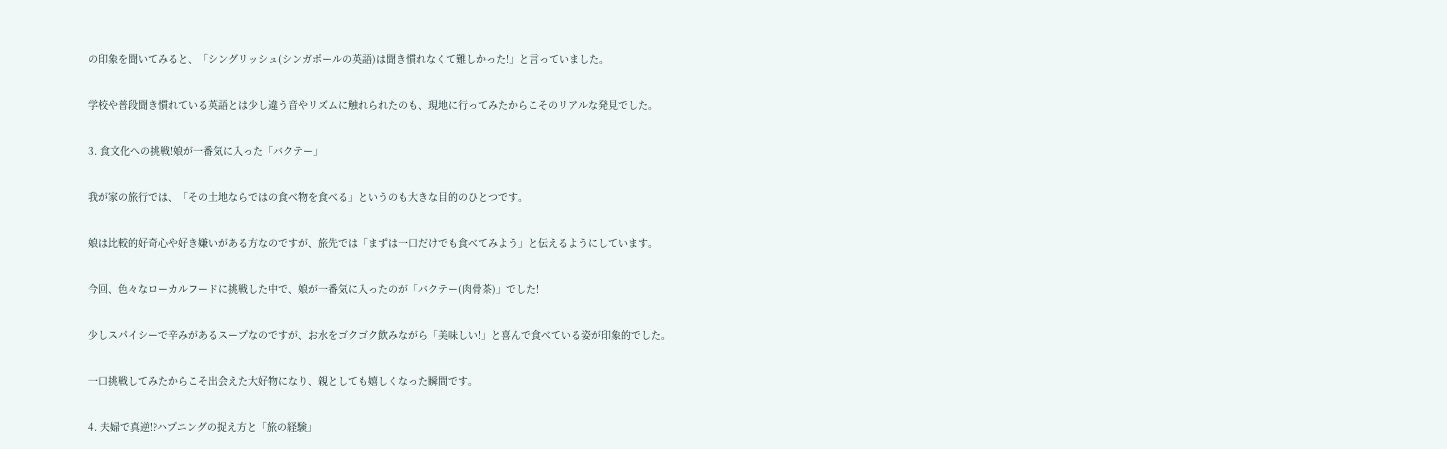の印象を聞いてみると、「シングリッシュ(シンガポールの英語)は聞き慣れなくて難しかった!」と言っていました。

学校や普段聞き慣れている英語とは少し違う音やリズムに触れられたのも、現地に行ってみたからこそのリアルな発見でした。

3. 食文化への挑戦!娘が一番気に入った「バクテー」

我が家の旅行では、「その土地ならではの食べ物を食べる」というのも大きな目的のひとつです。

娘は比較的好奇心や好き嫌いがある方なのですが、旅先では「まずは一口だけでも食べてみよう」と伝えるようにしています。

今回、色々なローカルフードに挑戦した中で、娘が一番気に入ったのが「バクテー(肉骨茶)」でした!

少しスパイシーで辛みがあるスープなのですが、お水をゴクゴク飲みながら「美味しい!」と喜んで食べている姿が印象的でした。

一口挑戦してみたからこそ出会えた大好物になり、親としても嬉しくなった瞬間です。

4. 夫婦で真逆!?ハプニングの捉え方と「旅の経験」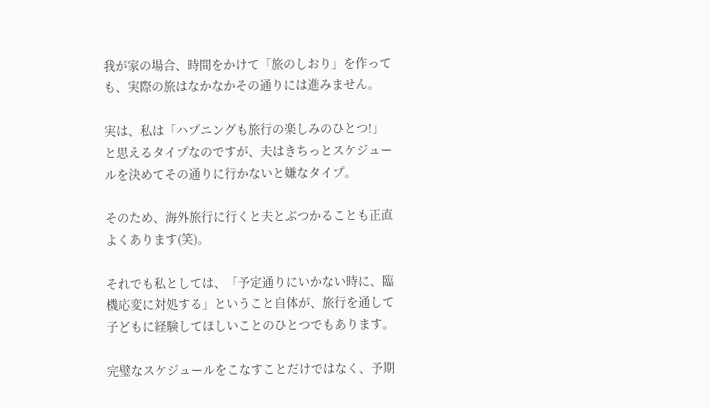我が家の場合、時間をかけて「旅のしおり」を作っても、実際の旅はなかなかその通りには進みません。

実は、私は「ハプニングも旅行の楽しみのひとつ!」と思えるタイプなのですが、夫はきちっとスケジュールを決めてその通りに行かないと嫌なタイプ。

そのため、海外旅行に行くと夫とぶつかることも正直よくあります(笑)。

それでも私としては、「予定通りにいかない時に、臨機応変に対処する」ということ自体が、旅行を通して子どもに経験してほしいことのひとつでもあります。

完璧なスケジュールをこなすことだけではなく、予期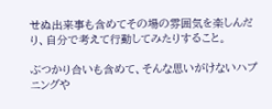せぬ出来事も含めてその場の雰囲気を楽しんだり、自分で考えて行動してみたりすること。

ぶつかり合いも含めて、そんな思いがけないハプニングや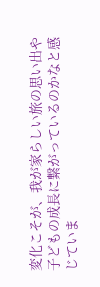変化こそが、我が家らしい旅の思い出や子どもの成長に繋がっているのかなと感じていま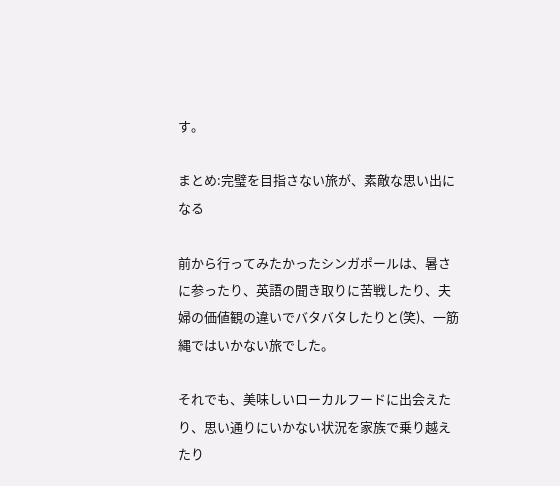す。

まとめ:完璧を目指さない旅が、素敵な思い出になる

前から行ってみたかったシンガポールは、暑さに参ったり、英語の聞き取りに苦戦したり、夫婦の価値観の違いでバタバタしたりと(笑)、一筋縄ではいかない旅でした。

それでも、美味しいローカルフードに出会えたり、思い通りにいかない状況を家族で乗り越えたり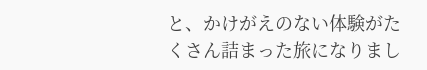と、かけがえのない体験がたくさん詰まった旅になりまし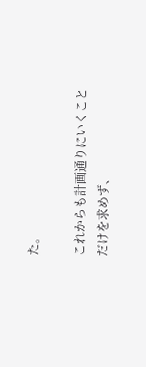た。

これからも計画通りにいくことだけを求めず、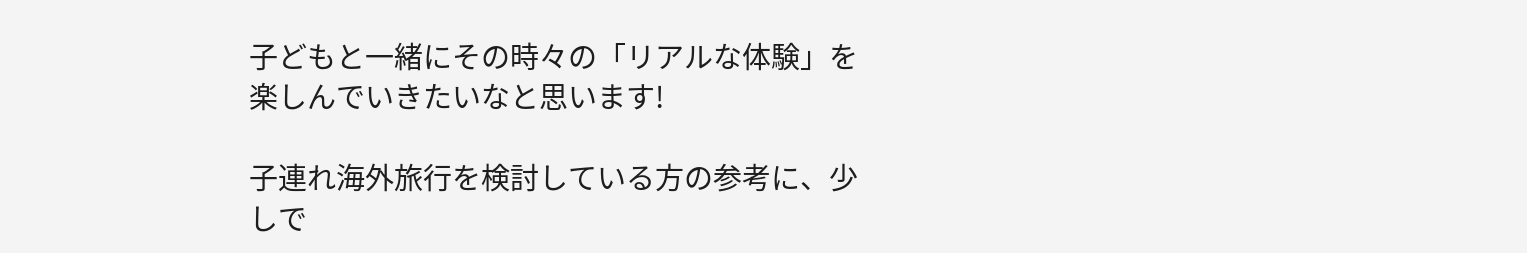子どもと一緒にその時々の「リアルな体験」を楽しんでいきたいなと思います!

子連れ海外旅行を検討している方の参考に、少しで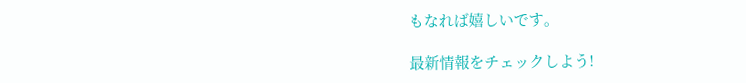もなれば嬉しいです。

最新情報をチェックしよう!